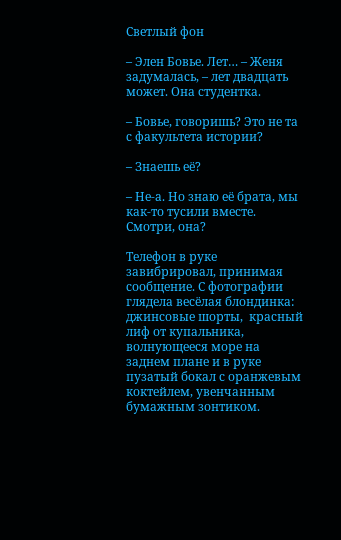Светлый фон

– Элен Бовье. Лет… – Женя задумалась, – лет двадцать может. Она студентка.

– Бовье, говоришь? Это не та с факультета истории?

– Знаешь её?

– Не-а. Но знаю её брата, мы как-то тусили вместе. Смотри, она?

Телефон в руке завибрировал, принимая сообщение. С фотографии глядела весёлая блондинка: джинсовые шорты,  красный лиф от купальника,  волнующееся море на заднем плане и в руке пузатый бокал с оранжевым коктейлем, увенчанным бумажным зонтиком.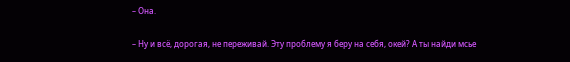– Она.

– Ну и всё, дорогая, не переживай. Эту проблему я беру на себя, окей? А ты найди мсье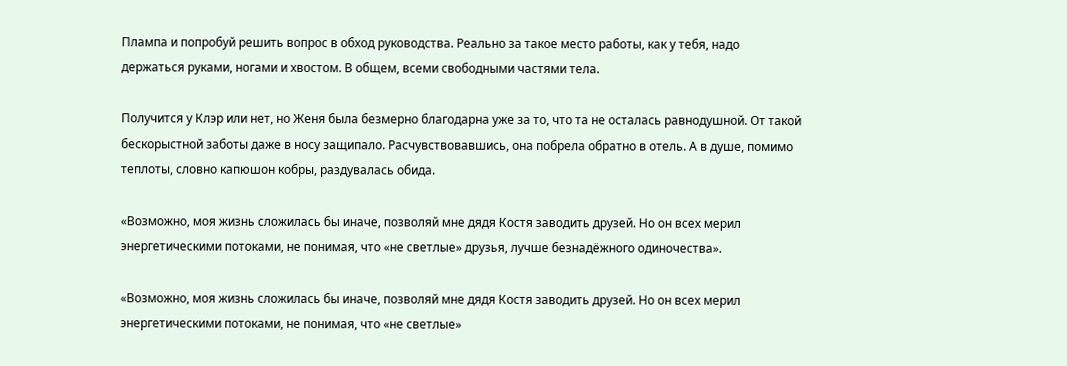Плампа и попробуй решить вопрос в обход руководства. Реально за такое место работы, как у тебя, надо держаться руками, ногами и хвостом. В общем, всеми свободными частями тела.

Получится у Клэр или нет, но Женя была безмерно благодарна уже за то, что та не осталась равнодушной. От такой бескорыстной заботы даже в носу защипало. Расчувствовавшись, она побрела обратно в отель. А в душе, помимо теплоты, словно капюшон кобры, раздувалась обида.

«Возможно, моя жизнь сложилась бы иначе, позволяй мне дядя Костя заводить друзей. Но он всех мерил энергетическими потоками, не понимая, что «не светлые» друзья, лучше безнадёжного одиночества».

«Возможно, моя жизнь сложилась бы иначе, позволяй мне дядя Костя заводить друзей. Но он всех мерил энергетическими потоками, не понимая, что «не светлые»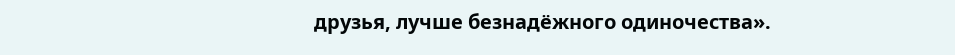друзья, лучше безнадёжного одиночества».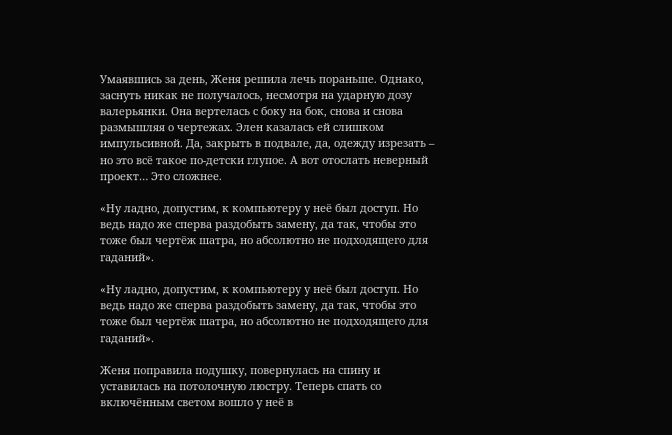Умаявшись за день, Женя решила лечь пораньше. Однако, заснуть никак не получалось, несмотря на ударную дозу валерьянки. Она вертелась с боку на бок, снова и снова размышляя о чертежах. Элен казалась ей слишком импульсивной. Да, закрыть в подвале, да, одежду изрезать – но это всё такое по-детски глупое. А вот отослать неверный проект… Это сложнее.

«Ну ладно, допустим, к компьютеру у неё был доступ. Но ведь надо же сперва раздобыть замену, да так, чтобы это тоже был чертёж шатра, но абсолютно не подходящего для гаданий».

«Ну ладно, допустим, к компьютеру у неё был доступ. Но ведь надо же сперва раздобыть замену, да так, чтобы это тоже был чертёж шатра, но абсолютно не подходящего для гаданий».

Женя поправила подушку, повернулась на спину и уставилась на потолочную люстру. Теперь спать со включённым светом вошло у неё в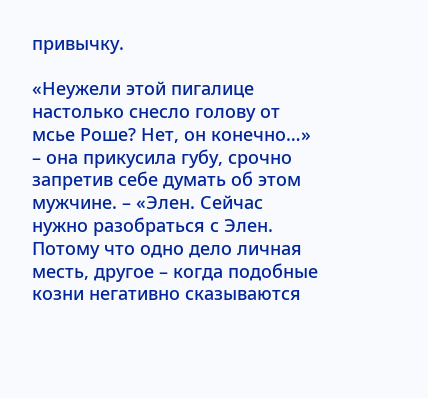привычку.

«Неужели этой пигалице настолько снесло голову от мсье Роше? Нет, он конечно…» – она прикусила губу, срочно запретив себе думать об этом мужчине. – «Элен. Сейчас нужно разобраться с Элен. Потому что одно дело личная месть, другое – когда подобные козни негативно сказываются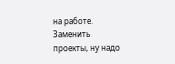на работе. Заменить проекты, ну надо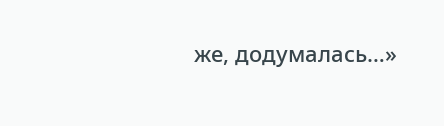же, додумалась…»